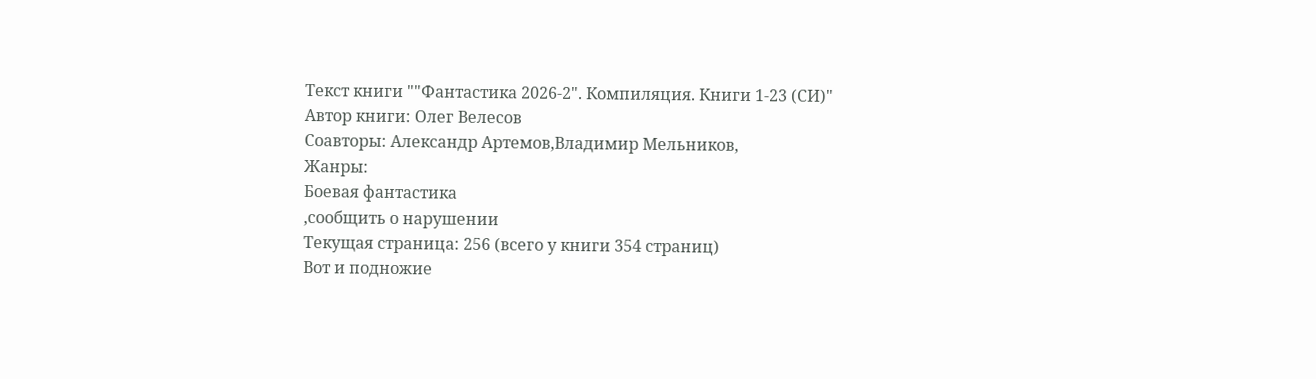Текст книги ""Фантастика 2026-2". Компиляция. Книги 1-23 (СИ)"
Автор книги: Олег Велесов
Соавторы: Александр Артемов,Владимир Мельников,
Жанры:
Боевая фантастика
,сообщить о нарушении
Текущая страница: 256 (всего у книги 354 страниц)
Вот и подножие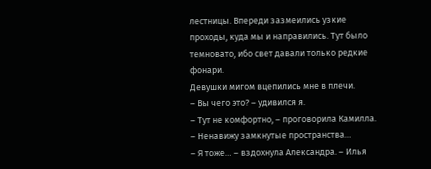лестницы. Впереди зазмеились узкие проходы, куда мы и направились. Тут было темновато, ибо свет давали только редкие фонари.
Девушки мигом вцепились мне в плечи.
– Вы чего это? – удивился я.
– Тут не комфортно, – проговорила Камилла. – Ненавижу замкнутые пространства…
– Я тоже… – вздохнула Александра. – Илья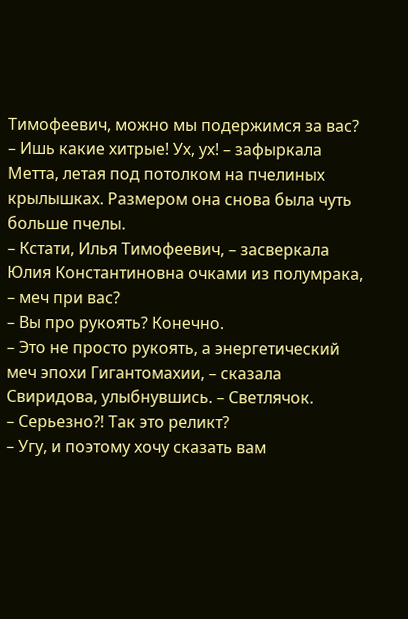Тимофеевич, можно мы подержимся за вас?
– Ишь какие хитрые! Ух, ух! – зафыркала Метта, летая под потолком на пчелиных крылышках. Размером она снова была чуть больше пчелы.
– Кстати, Илья Тимофеевич, – засверкала Юлия Константиновна очками из полумрака, – меч при вас?
– Вы про рукоять? Конечно.
– Это не просто рукоять, а энергетический меч эпохи Гигантомахии, – сказала Свиридова, улыбнувшись. – Светлячок.
– Серьезно⁈ Так это реликт?
– Угу, и поэтому хочу сказать вам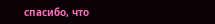спасибо, что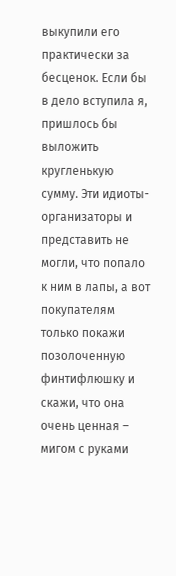выкупили его практически за бесценок. Если бы в дело вступила я, пришлось бы выложить кругленькую сумму. Эти идиоты-организаторы и представить не могли, что попало к ним в лапы, а вот покупателям только покажи позолоченную финтифлюшку и скажи, что она очень ценная – мигом с руками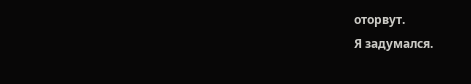оторвут.
Я задумался.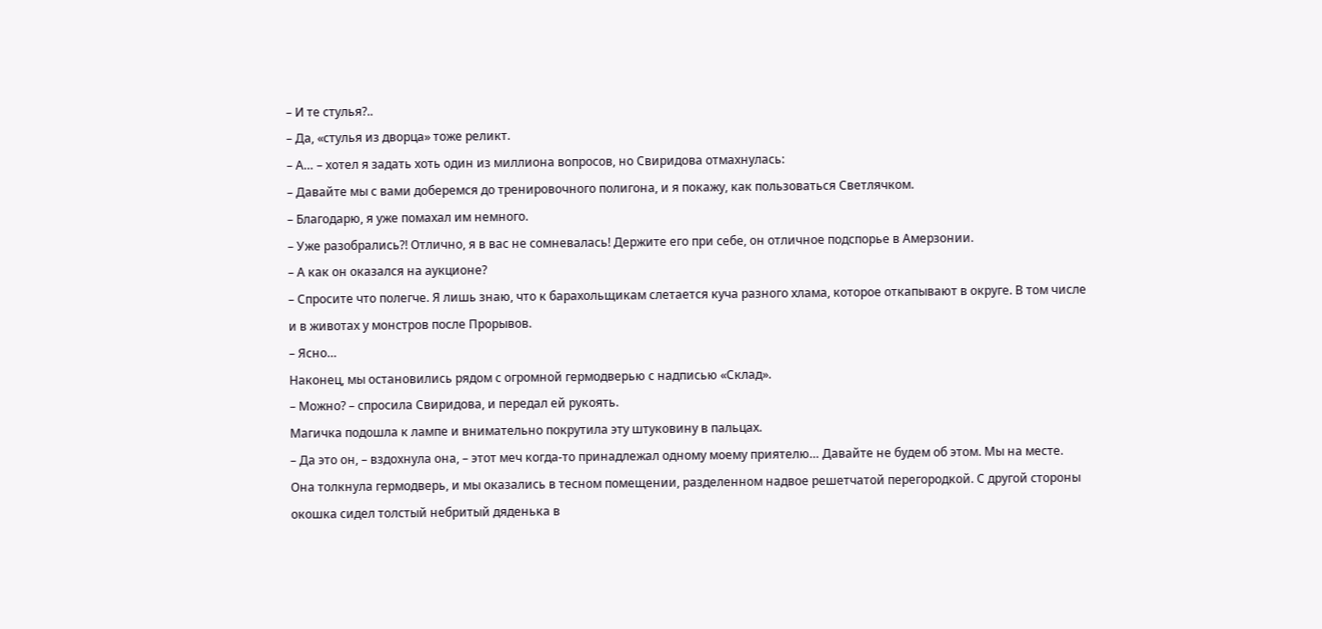– И те стулья?..
– Да, «стулья из дворца» тоже реликт.
– А… – хотел я задать хоть один из миллиона вопросов, но Свиридова отмахнулась:
– Давайте мы с вами доберемся до тренировочного полигона, и я покажу, как пользоваться Светлячком.
– Благодарю, я уже помахал им немного.
– Уже разобрались⁈ Отлично, я в вас не сомневалась! Держите его при себе, он отличное подспорье в Амерзонии.
– А как он оказался на аукционе?
– Спросите что полегче. Я лишь знаю, что к барахольщикам слетается куча разного хлама, которое откапывают в округе. В том числе и в животах у монстров после Прорывов.
– Ясно…
Наконец, мы остановились рядом с огромной гермодверью с надписью «Склад».
– Можно? – спросила Свиридова, и передал ей рукоять.
Магичка подошла к лампе и внимательно покрутила эту штуковину в пальцах.
– Да это он, – вздохнула она, – этот меч когда-то принадлежал одному моему приятелю… Давайте не будем об этом. Мы на месте.
Она толкнула гермодверь, и мы оказались в тесном помещении, разделенном надвое решетчатой перегородкой. С другой стороны окошка сидел толстый небритый дяденька в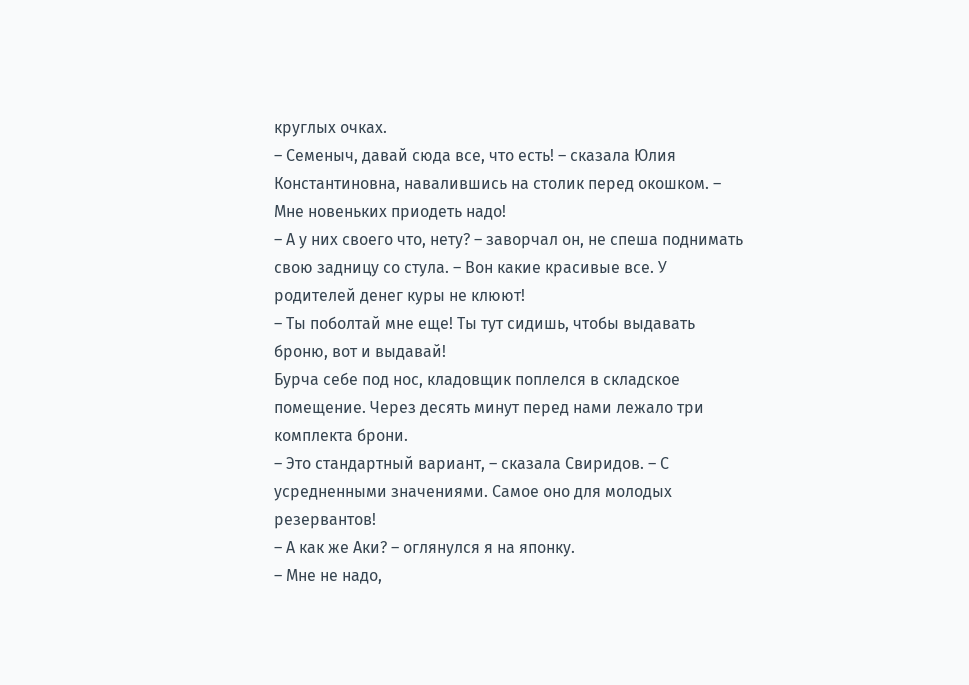круглых очках.
– Семеныч, давай сюда все, что есть! – сказала Юлия Константиновна, навалившись на столик перед окошком. – Мне новеньких приодеть надо!
– А у них своего что, нету? – заворчал он, не спеша поднимать свою задницу со стула. – Вон какие красивые все. У родителей денег куры не клюют!
– Ты поболтай мне еще! Ты тут сидишь, чтобы выдавать броню, вот и выдавай!
Бурча себе под нос, кладовщик поплелся в складское помещение. Через десять минут перед нами лежало три комплекта брони.
– Это стандартный вариант, – сказала Свиридов. – С усредненными значениями. Самое оно для молодых резервантов!
– А как же Аки? – оглянулся я на японку.
– Мне не надо,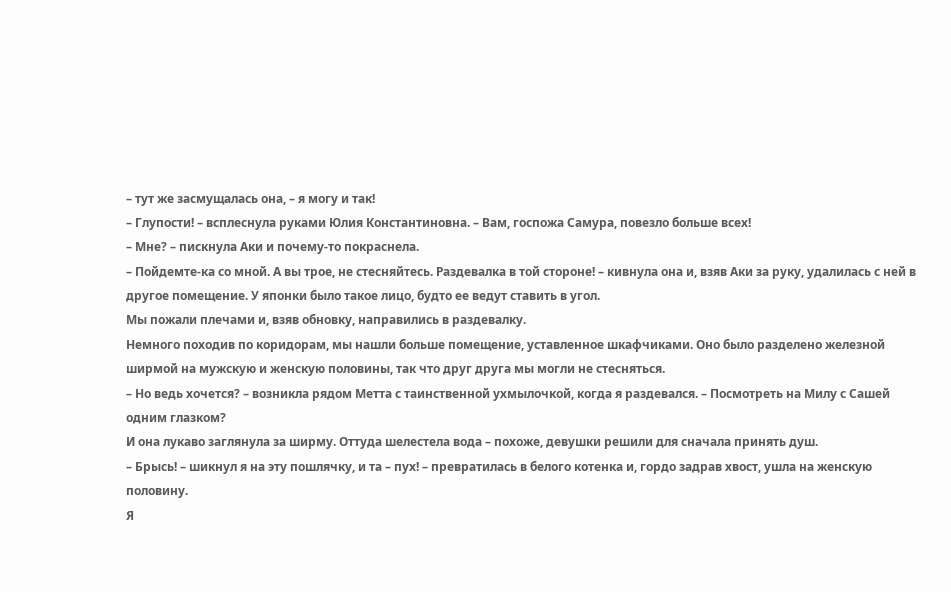– тут же засмущалась она, – я могу и так!
– Глупости! – всплеснула руками Юлия Константиновна. – Вам, госпожа Самура, повезло больше всех!
– Мне? – пискнула Аки и почему-то покраснела.
– Пойдемте-ка со мной. А вы трое, не стесняйтесь. Раздевалка в той стороне! – кивнула она и, взяв Аки за руку, удалилась с ней в другое помещение. У японки было такое лицо, будто ее ведут ставить в угол.
Мы пожали плечами и, взяв обновку, направились в раздевалку.
Немного походив по коридорам, мы нашли больше помещение, уставленное шкафчиками. Оно было разделено железной ширмой на мужскую и женскую половины, так что друг друга мы могли не стесняться.
– Но ведь хочется? – возникла рядом Метта с таинственной ухмылочкой, когда я раздевался. – Посмотреть на Милу с Сашей одним глазком?
И она лукаво заглянула за ширму. Оттуда шелестела вода – похоже, девушки решили для сначала принять душ.
– Брысь! – шикнул я на эту пошлячку, и та – пух! – превратилась в белого котенка и, гордо задрав хвост, ушла на женскую половину.
Я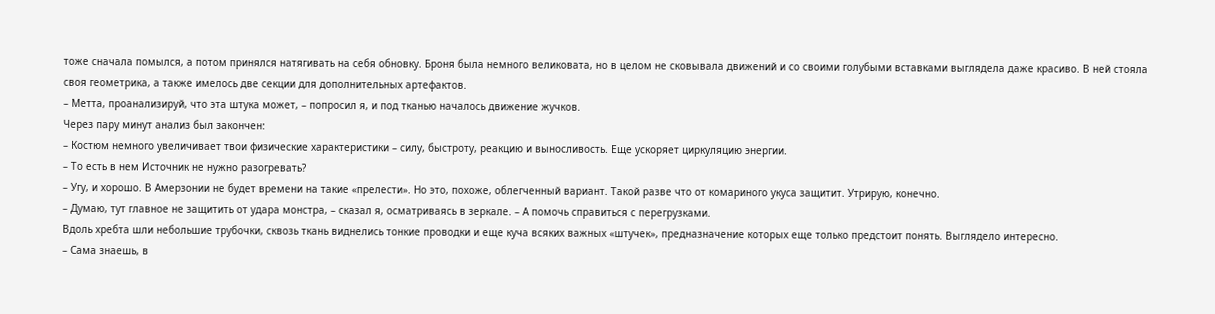тоже сначала помылся, а потом принялся натягивать на себя обновку. Броня была немного великовата, но в целом не сковывала движений и со своими голубыми вставками выглядела даже красиво. В ней стояла своя геометрика, а также имелось две секции для дополнительных артефактов.
– Метта, проанализируй, что эта штука может, – попросил я, и под тканью началось движение жучков.
Через пару минут анализ был закончен:
– Костюм немного увеличивает твои физические характеристики – силу, быстроту, реакцию и выносливость. Еще ускоряет циркуляцию энергии.
– То есть в нем Источник не нужно разогревать?
– Угу, и хорошо. В Амерзонии не будет времени на такие «прелести». Но это, похоже, облегченный вариант. Такой разве что от комариного укуса защитит. Утрирую, конечно.
– Думаю, тут главное не защитить от удара монстра, – сказал я, осматриваясь в зеркале. – А помочь справиться с перегрузками.
Вдоль хребта шли небольшие трубочки, сквозь ткань виднелись тонкие проводки и еще куча всяких важных «штучек», предназначение которых еще только предстоит понять. Выглядело интересно.
– Сама знаешь, в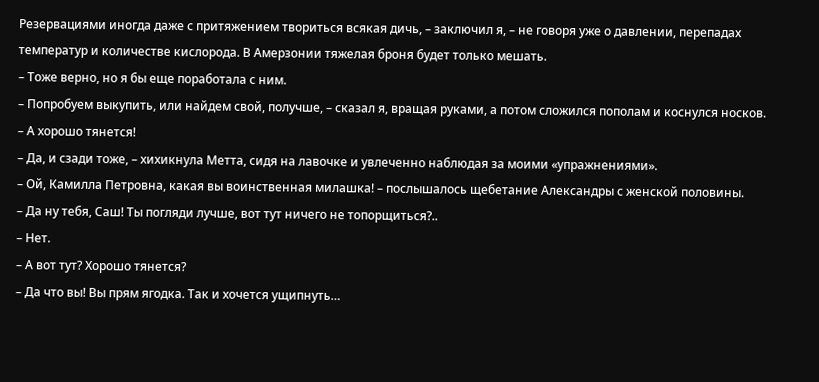Резервациями иногда даже с притяжением твориться всякая дичь, – заключил я, – не говоря уже о давлении, перепадах температур и количестве кислорода. В Амерзонии тяжелая броня будет только мешать.
– Тоже верно, но я бы еще поработала с ним.
– Попробуем выкупить, или найдем свой, получше, – сказал я, вращая руками, а потом сложился пополам и коснулся носков. – А хорошо тянется!
– Да, и сзади тоже, – хихикнула Метта, сидя на лавочке и увлеченно наблюдая за моими «упражнениями».
– Ой, Камилла Петровна, какая вы воинственная милашка! – послышалось щебетание Александры с женской половины.
– Да ну тебя, Саш! Ты погляди лучше, вот тут ничего не топорщиться?..
– Нет.
– А вот тут? Хорошо тянется?
– Да что вы! Вы прям ягодка. Так и хочется ущипнуть…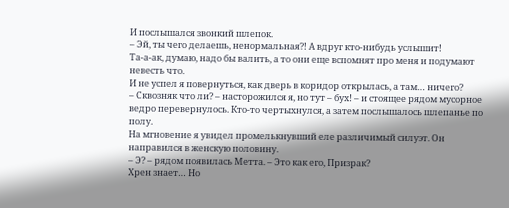И послышался звонкий шлепок.
– Эй, ты чего делаешь, ненормальная⁈ А вдруг кто-нибудь услышит!
Та-а-ак, думаю, надо бы валить, а то они еще вспомнят про меня и подумают невесть что.
И не успел я повернуться, как дверь в коридор открылась, а там… ничего?
– Сквозняк что ли? – насторожился я, но тут – бух! – и стоящее рядом мусорное ведро перевернулось. Кто-то чертыхнулся, а затем послышалось шлепанье по полу.
На мгновение я увидел промелькнувший еле различимый силуэт. Он направился в женскую половину.
– Э? – рядом появилась Метта. – Это как его, Призрак?
Хрен знает… Но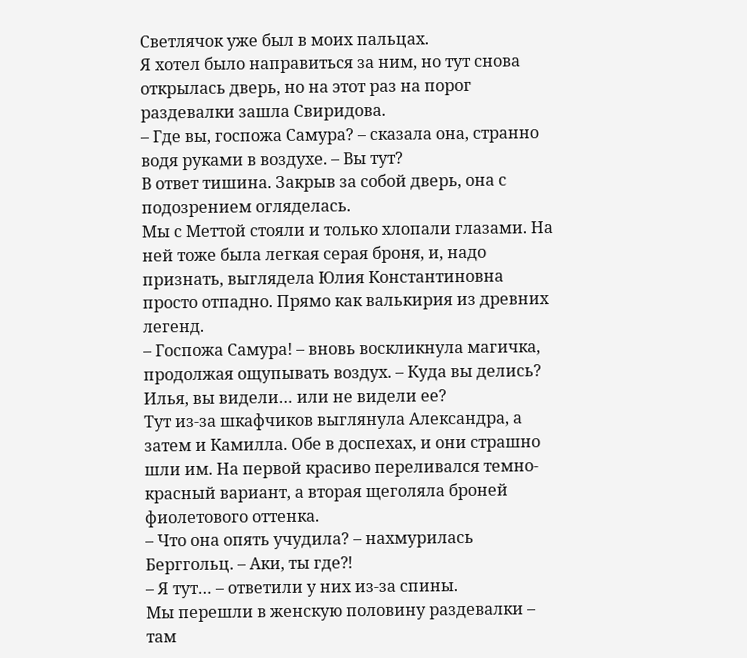Светлячок уже был в моих пальцах.
Я хотел было направиться за ним, но тут снова открылась дверь, но на этот раз на порог раздевалки зашла Свиридова.
– Где вы, госпожа Самура? – сказала она, странно водя руками в воздухе. – Вы тут?
В ответ тишина. Закрыв за собой дверь, она с подозрением огляделась.
Мы с Меттой стояли и только хлопали глазами. На ней тоже была легкая серая броня, и, надо признать, выглядела Юлия Константиновна просто отпадно. Прямо как валькирия из древних легенд.
– Госпожа Самура! – вновь воскликнула магичка, продолжая ощупывать воздух. – Куда вы делись? Илья, вы видели… или не видели ее?
Тут из-за шкафчиков выглянула Александра, а затем и Камилла. Обе в доспехах, и они страшно шли им. На первой красиво переливался темно-красный вариант, а вторая щеголяла броней фиолетового оттенка.
– Что она опять учудила? – нахмурилась Берггольц. – Аки, ты где⁈
– Я тут… – ответили у них из-за спины.
Мы перешли в женскую половину раздевалки – там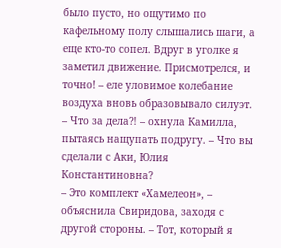было пусто, но ощутимо по кафельному полу слышались шаги, а еще кто-то сопел. Вдруг в уголке я заметил движение. Присмотрелся, и точно! – еле уловимое колебание воздуха вновь образовывало силуэт.
– Что за дела⁈ – охнула Камилла, пытаясь нащупать подругу. – Что вы сделали с Аки, Юлия Константиновна?
– Это комплект «Хамелеон», – объяснила Свиридова, заходя с другой стороны. – Тот, который я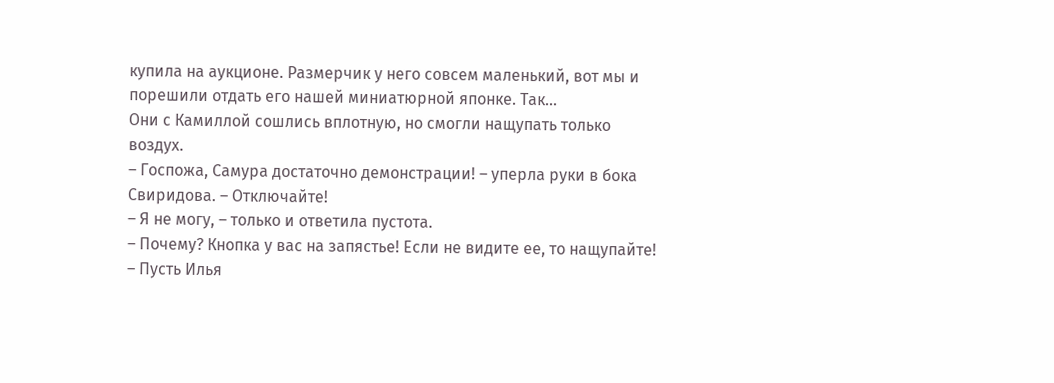купила на аукционе. Размерчик у него совсем маленький, вот мы и порешили отдать его нашей миниатюрной японке. Так…
Они с Камиллой сошлись вплотную, но смогли нащупать только воздух.
– Госпожа, Самура достаточно демонстрации! – уперла руки в бока Свиридова. – Отключайте!
– Я не могу, – только и ответила пустота.
– Почему? Кнопка у вас на запястье! Если не видите ее, то нащупайте!
– Пусть Илья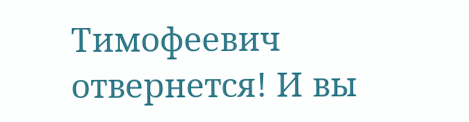Тимофеевич отвернется! И вы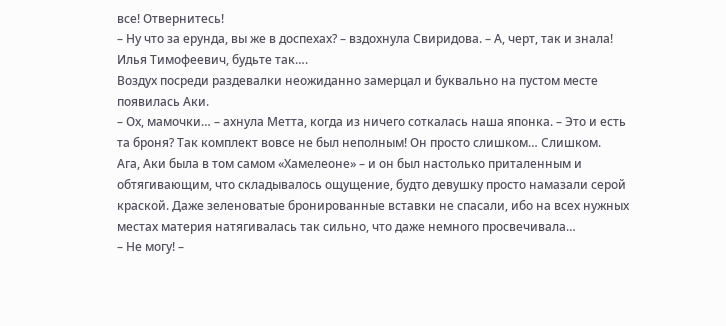все! Отвернитесь!
– Ну что за ерунда, вы же в доспехах? – вздохнула Свиридова. – А, черт, так и знала! Илья Тимофеевич, будьте так….
Воздух посреди раздевалки неожиданно замерцал и буквально на пустом месте появилась Аки.
– Ох, мамочки… – ахнула Метта, когда из ничего соткалась наша японка. – Это и есть та броня? Так комплект вовсе не был неполным! Он просто слишком… Слишком.
Ага, Аки была в том самом «Хамелеоне» – и он был настолько приталенным и обтягивающим, что складывалось ощущение, будто девушку просто намазали серой краской. Даже зеленоватые бронированные вставки не спасали, ибо на всех нужных местах материя натягивалась так сильно, что даже немного просвечивала…
– Не могу! –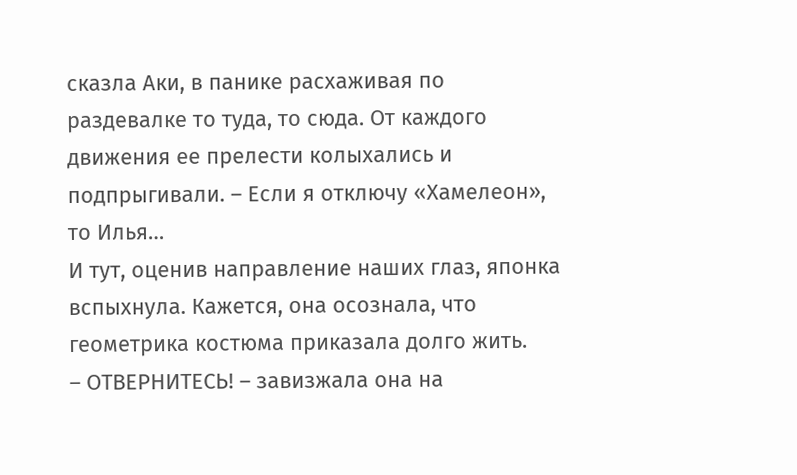сказла Аки, в панике расхаживая по раздевалке то туда, то сюда. От каждого движения ее прелести колыхались и подпрыгивали. – Если я отключу «Хамелеон», то Илья…
И тут, оценив направление наших глаз, японка вспыхнула. Кажется, она осознала, что геометрика костюма приказала долго жить.
– ОТВЕРНИТЕСЬ! – завизжала она на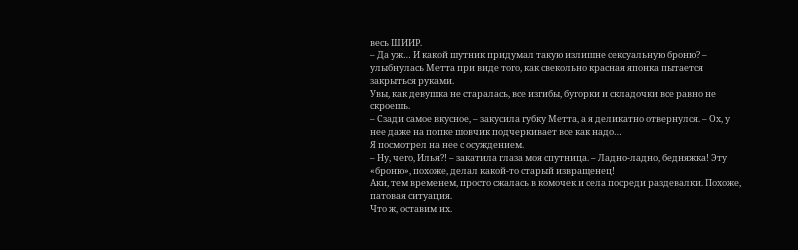весь ШИИР.
– Да уж… И какой шутник придумал такую излишне сексуальную броню? – улыбнулась Метта при виде того, как свекольно красная японка пытается закрыться руками.
Увы, как девушка не старалась, все изгибы, бугорки и складочки все равно не скроешь.
– Сзади самое вкусное, – закусила губку Метта, а я деликатно отвернулся. – Ох, у нее даже на попке шовчик подчеркивает все как надо…
Я посмотрел на нее с осуждением.
– Ну, чего, Илья⁈ – закатила глаза моя спутница. – Ладно-ладно, бедняжка! Эту «броню», похоже, делал какой-то старый извращенец!
Аки, тем временем, просто сжалась в комочек и села посреди раздевалки. Похоже, патовая ситуация.
Что ж, оставим их.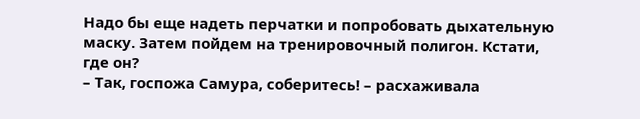Надо бы еще надеть перчатки и попробовать дыхательную маску. Затем пойдем на тренировочный полигон. Кстати, где он?
– Так, госпожа Самура, соберитесь! – расхаживала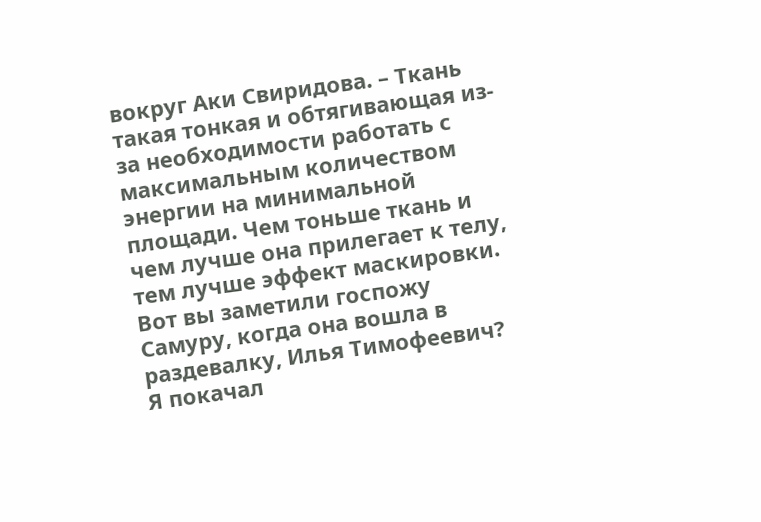вокруг Аки Свиридова. – Ткань такая тонкая и обтягивающая из-за необходимости работать с максимальным количеством энергии на минимальной площади. Чем тоньше ткань и чем лучше она прилегает к телу, тем лучше эффект маскировки. Вот вы заметили госпожу Самуру, когда она вошла в раздевалку, Илья Тимофеевич?
Я покачал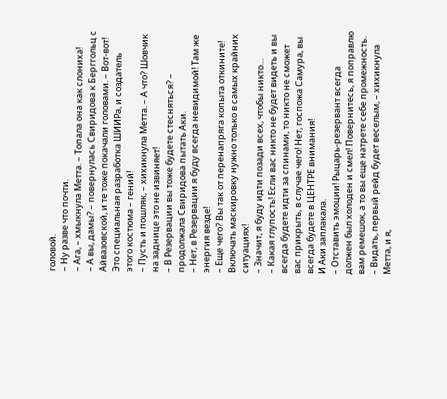головой.
– Ну разве что почти.
– Ага, – хмыкнула Метта. – Топала она как слониха!
– А вы, дамы? – повернулась Свиридова к Берггольц с Айвазовской, и те тоже покачали головами. – Вот-вот! Это специальная разработка ШИИРа, и создатель этого костюма – гений!
– Пусть и пошляк, – хихикнула Метта. – А что? Шовчик на заднице это не извиняет!
– В Резервации вы тоже будете стесняться? – продолжала Свиридова пытать Аки.
– Нет, в Резервации я буду всегда невидимой! Там же энергия везде!
– Еще чего? Вы так от перенапряга копыта откините! Включать маскировку нужно только в самых крайних ситуациях!
– Значит, я буду идти позади всех, чтобы никто…
– Какая глупость! Если вас никто не будет видеть и вы всегда будете идти за спинами, то никто не сможет вас прикрыть, в случае чего! Нет, госпожа Самура, вы всегда будете в ЦЕНТРЕ внимания!
И Аки заплакала.
– Отставить эмоции! Рыцарь-резервант всегда должен был холоден и смел! Повернитесь, я поправлю вам ремешок, а то вы еще натрете себе промежность.
– Видать, первый рейд будет веселым, – хихикнула Метта, и я,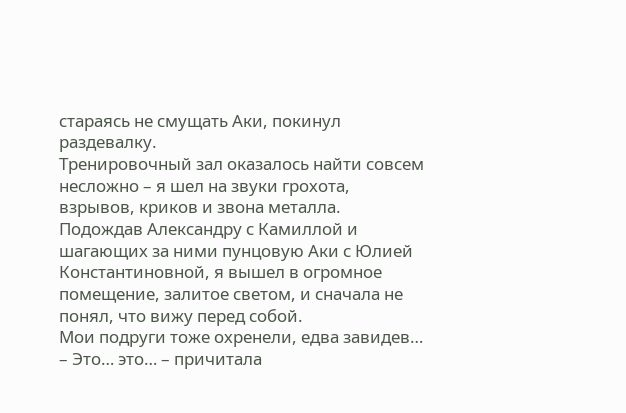стараясь не смущать Аки, покинул раздевалку.
Тренировочный зал оказалось найти совсем несложно – я шел на звуки грохота, взрывов, криков и звона металла. Подождав Александру с Камиллой и шагающих за ними пунцовую Аки с Юлией Константиновной, я вышел в огромное помещение, залитое светом, и сначала не понял, что вижу перед собой.
Мои подруги тоже охренели, едва завидев…
– Это… это… – причитала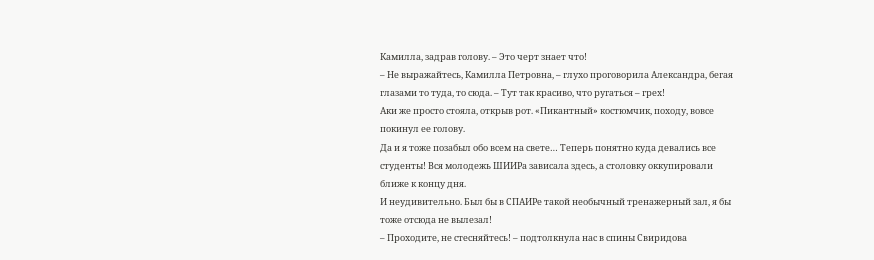Камилла, задрав голову. – Это черт знает что!
– Не выражайтесь, Камилла Петровна, – глухо проговорила Александра, бегая глазами то туда, то сюда. – Тут так красиво, что ругаться – грех!
Аки же просто стояла, открыв рот. «Пикантный» костюмчик, походу, вовсе покинул ее голову.
Да и я тоже позабыл обо всем на свете… Теперь понятно куда девались все студенты! Вся молодежь ШИИРа зависала здесь, а столовку оккупировали ближе к концу дня.
И неудивительно. Был бы в СПАИРе такой необычный тренажерный зал, я бы тоже отсюда не вылезал!
– Проходите, не стесняйтесь! – подтолкнула нас в спины Свиридова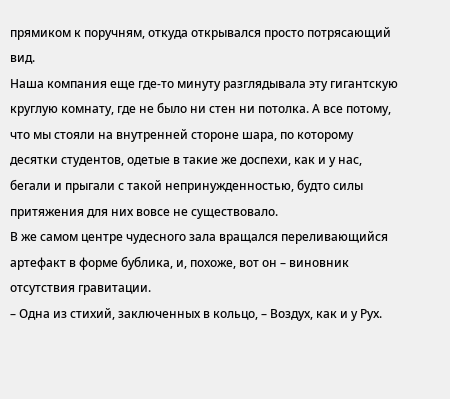прямиком к поручням, откуда открывался просто потрясающий вид.
Наша компания еще где-то минуту разглядывала эту гигантскую круглую комнату, где не было ни стен ни потолка. А все потому, что мы стояли на внутренней стороне шара, по которому десятки студентов, одетые в такие же доспехи, как и у нас, бегали и прыгали с такой непринужденностью, будто силы притяжения для них вовсе не существовало.
В же самом центре чудесного зала вращался переливающийся артефакт в форме бублика, и, похоже, вот он – виновник отсутствия гравитации.
– Одна из стихий, заключенных в кольцо, – Воздух, как и у Рух.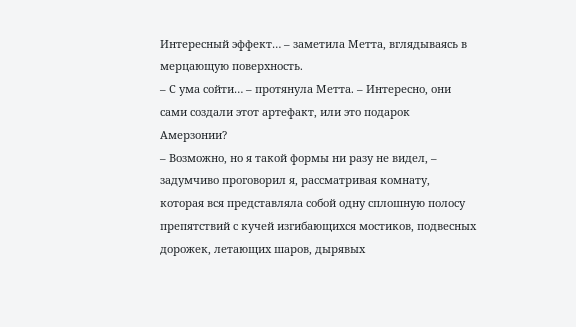Интересный эффект… – заметила Метта, вглядываясь в мерцающую поверхность.
– С ума сойти… – протянула Метта. – Интересно, они сами создали этот артефакт, или это подарок Амерзонии?
– Возможно, но я такой формы ни разу не видел, – задумчиво проговорил я, рассматривая комнату, которая вся представляла собой одну сплошную полосу препятствий с кучей изгибающихся мостиков, подвесных дорожек, летающих шаров, дырявых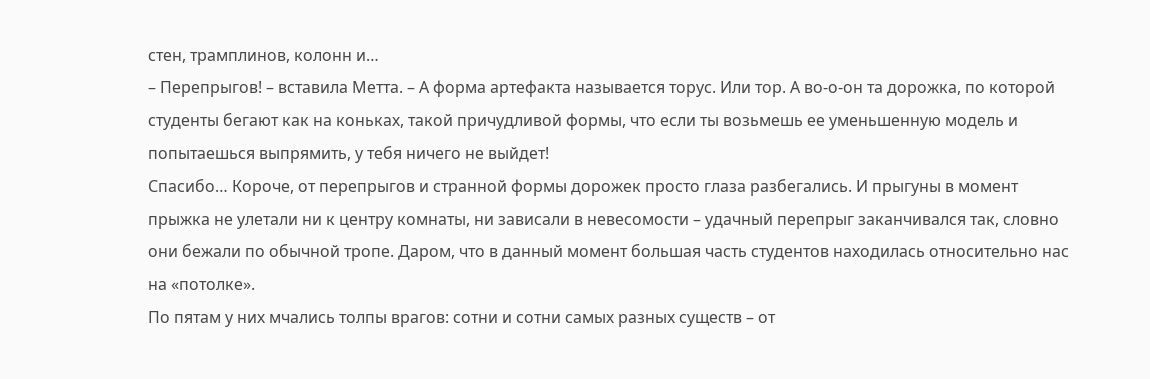стен, трамплинов, колонн и…
– Перепрыгов! – вставила Метта. – А форма артефакта называется торус. Или тор. А во-о-он та дорожка, по которой студенты бегают как на коньках, такой причудливой формы, что если ты возьмешь ее уменьшенную модель и попытаешься выпрямить, у тебя ничего не выйдет!
Спасибо… Короче, от перепрыгов и странной формы дорожек просто глаза разбегались. И прыгуны в момент прыжка не улетали ни к центру комнаты, ни зависали в невесомости – удачный перепрыг заканчивался так, словно они бежали по обычной тропе. Даром, что в данный момент большая часть студентов находилась относительно нас на «потолке».
По пятам у них мчались толпы врагов: сотни и сотни самых разных существ – от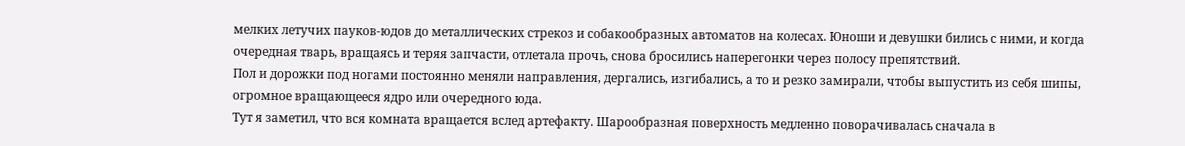мелких летучих пауков-юдов до металлических стрекоз и собакообразных автоматов на колесах. Юноши и девушки бились с ними, и когда очередная тварь, вращаясь и теряя запчасти, отлетала прочь, снова бросились наперегонки через полосу препятствий.
Пол и дорожки под ногами постоянно меняли направления, дергались, изгибались, а то и резко замирали, чтобы выпустить из себя шипы, огромное вращающееся ядро или очередного юда.
Тут я заметил, что вся комната вращается вслед артефакту. Шарообразная поверхность медленно поворачивалась сначала в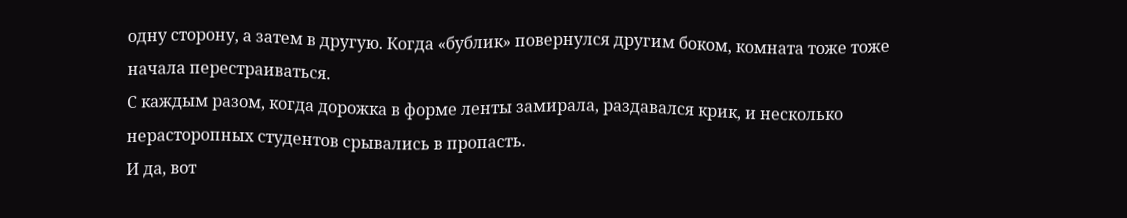одну сторону, а затем в другую. Когда «бублик» повернулся другим боком, комната тоже тоже начала перестраиваться.
С каждым разом, когда дорожка в форме ленты замирала, раздавался крик, и несколько нерасторопных студентов срывались в пропасть.
И да, вот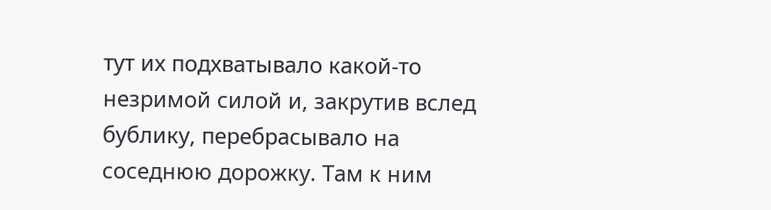тут их подхватывало какой-то незримой силой и, закрутив вслед бублику, перебрасывало на соседнюю дорожку. Там к ним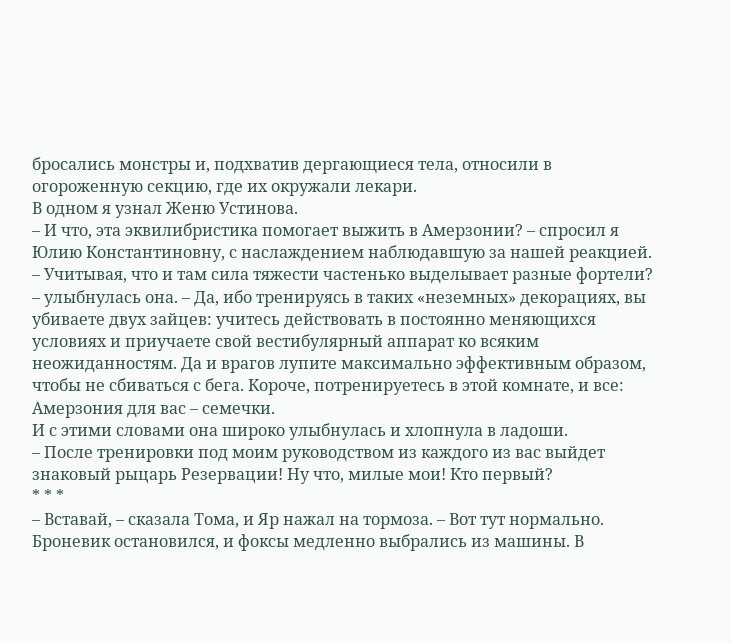бросались монстры и, подхватив дергающиеся тела, относили в огороженную секцию, где их окружали лекари.
В одном я узнал Женю Устинова.
– И что, эта эквилибристика помогает выжить в Амерзонии? – спросил я Юлию Константиновну, с наслаждением наблюдавшую за нашей реакцией.
– Учитывая, что и там сила тяжести частенько выделывает разные фортели? – улыбнулась она. – Да, ибо тренируясь в таких «неземных» декорациях, вы убиваете двух зайцев: учитесь действовать в постоянно меняющихся условиях и приучаете свой вестибулярный аппарат ко всяким неожиданностям. Да и врагов лупите максимально эффективным образом, чтобы не сбиваться с бега. Короче, потренируетесь в этой комнате, и все: Амерзония для вас – семечки.
И с этими словами она широко улыбнулась и хлопнула в ладоши.
– После тренировки под моим руководством из каждого из вас выйдет знаковый рыцарь Резервации! Ну что, милые мои! Кто первый?
* * *
– Вставай, – сказала Тома, и Яр нажал на тормоза. – Вот тут нормально.
Броневик остановился, и фоксы медленно выбрались из машины. В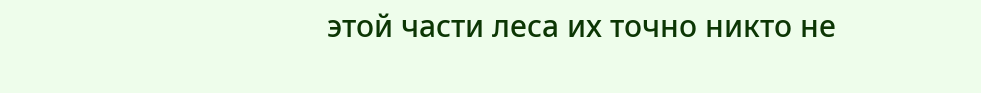этой части леса их точно никто не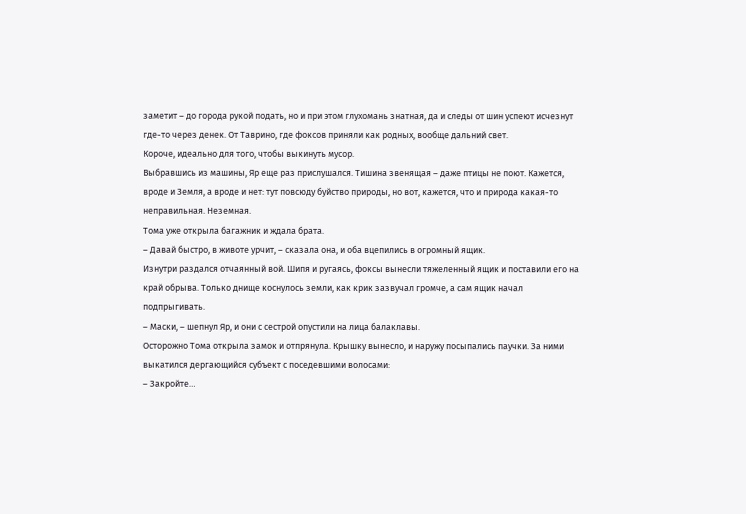заметит – до города рукой подать, но и при этом глухомань знатная, да и следы от шин успеют исчезнут где-то через денек. От Таврино, где фоксов приняли как родных, вообще дальний свет.
Короче, идеально для того, чтобы выкинуть мусор.
Выбравшись из машины, Яр еще раз прислушался. Тишина звенящая – даже птицы не поют. Кажется, вроде и Земля, а вроде и нет: тут повсюду буйство природы, но вот, кажется, что и природа какая-то неправильная. Неземная.
Тома уже открыла багажник и ждала брата.
– Давай быстро, в животе урчит, – сказала она, и оба вцепились в огромный ящик.
Изнутри раздался отчаянный вой. Шипя и ругаясь, фоксы вынесли тяжеленный ящик и поставили его на край обрыва. Только днище коснулось земли, как крик зазвучал громче, а сам ящик начал подпрыгивать.
– Маски, – шепнул Яр, и они с сестрой опустили на лица балаклавы.
Осторожно Тома открыла замок и отпрянула. Крышку вынесло, и наружу посыпались паучки. За ними выкатился дергающийся субъект с поседевшими волосами:
– Закройте…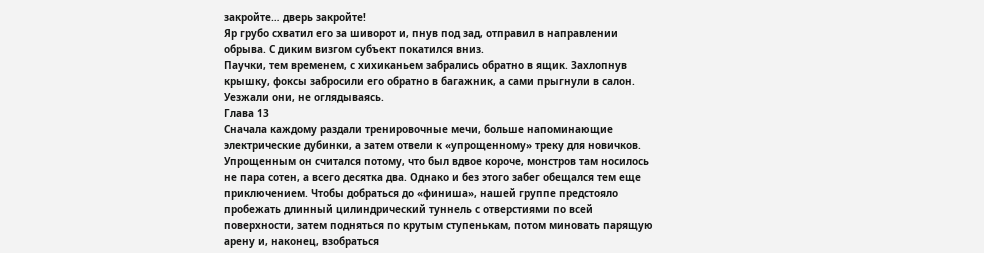закройте… дверь закройте!
Яр грубо схватил его за шиворот и, пнув под зад, отправил в направлении обрыва. С диким визгом субъект покатился вниз.
Паучки, тем временем, с хихиканьем забрались обратно в ящик. Захлопнув крышку, фоксы забросили его обратно в багажник, а сами прыгнули в салон.
Уезжали они, не оглядываясь.
Глава 13
Сначала каждому раздали тренировочные мечи, больше напоминающие электрические дубинки, а затем отвели к «упрощенному» треку для новичков.
Упрощенным он считался потому, что был вдвое короче, монстров там носилось не пара сотен, а всего десятка два. Однако и без этого забег обещался тем еще приключением. Чтобы добраться до «финиша», нашей группе предстояло пробежать длинный цилиндрический туннель с отверстиями по всей поверхности, затем подняться по крутым ступенькам, потом миновать парящую арену и, наконец, взобраться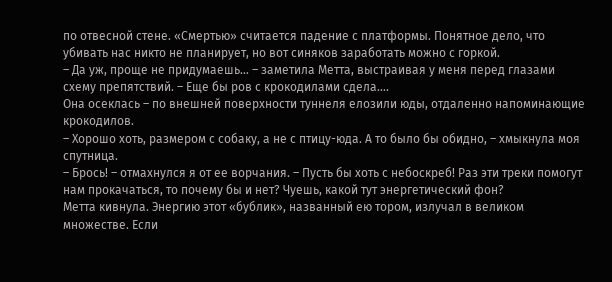по отвесной стене. «Смертью» считается падение с платформы. Понятное дело, что убивать нас никто не планирует, но вот синяков заработать можно с горкой.
– Да уж, проще не придумаешь… – заметила Метта, выстраивая у меня перед глазами схему препятствий. – Еще бы ров с крокодилами сдела….
Она осеклась – по внешней поверхности туннеля елозили юды, отдаленно напоминающие крокодилов.
– Хорошо хоть, размером с собаку, а не с птицу-юда. А то было бы обидно, – хмыкнула моя спутница.
– Брось! – отмахнулся я от ее ворчания. – Пусть бы хоть с небоскреб! Раз эти треки помогут нам прокачаться, то почему бы и нет? Чуешь, какой тут энергетический фон?
Метта кивнула. Энергию этот «бублик», названный ею тором, излучал в великом множестве. Если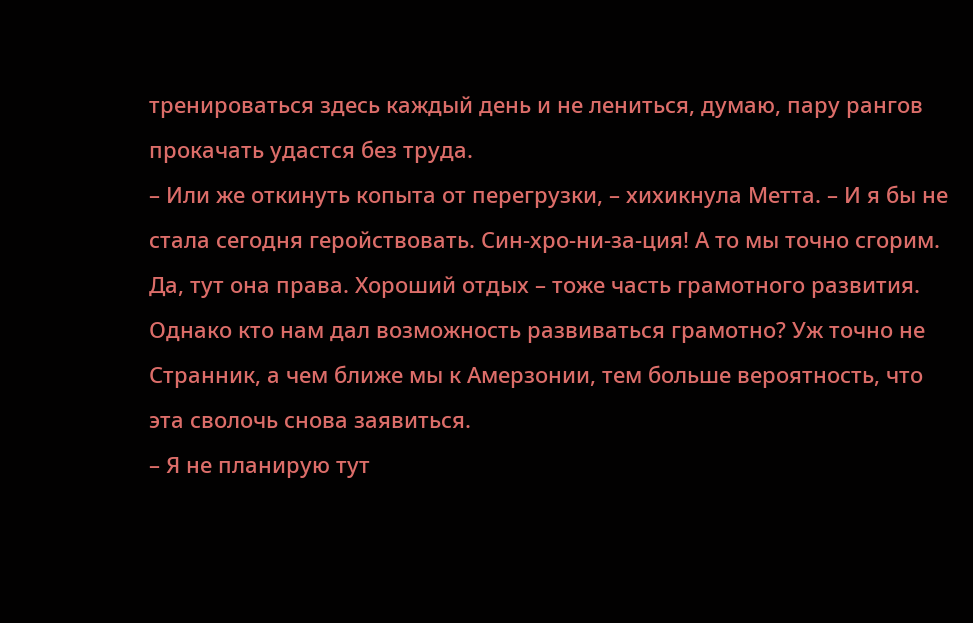тренироваться здесь каждый день и не лениться, думаю, пару рангов прокачать удастся без труда.
– Или же откинуть копыта от перегрузки, – хихикнула Метта. – И я бы не стала сегодня геройствовать. Син-хро-ни-за-ция! А то мы точно сгорим.
Да, тут она права. Хороший отдых – тоже часть грамотного развития. Однако кто нам дал возможность развиваться грамотно? Уж точно не Странник, а чем ближе мы к Амерзонии, тем больше вероятность, что эта сволочь снова заявиться.
– Я не планирую тут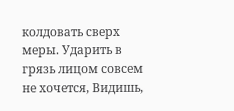колдовать сверх меры. Ударить в грязь лицом совсем не хочется, Видишь,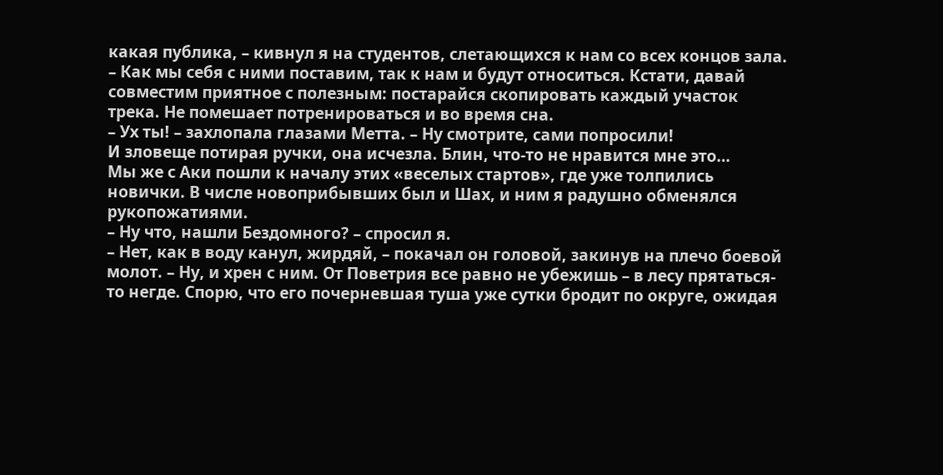какая публика, – кивнул я на студентов, слетающихся к нам со всех концов зала. – Как мы себя с ними поставим, так к нам и будут относиться. Кстати, давай совместим приятное с полезным: постарайся скопировать каждый участок трека. Не помешает потренироваться и во время сна.
– Ух ты! – захлопала глазами Метта. – Ну смотрите, сами попросили!
И зловеще потирая ручки, она исчезла. Блин, что-то не нравится мне это…
Мы же с Аки пошли к началу этих «веселых стартов», где уже толпились новички. В числе новоприбывших был и Шах, и ним я радушно обменялся рукопожатиями.
– Ну что, нашли Бездомного? – спросил я.
– Нет, как в воду канул, жирдяй, – покачал он головой, закинув на плечо боевой молот. – Ну, и хрен с ним. От Поветрия все равно не убежишь – в лесу прятаться-то негде. Спорю, что его почерневшая туша уже сутки бродит по округе, ожидая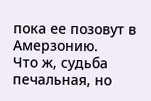пока ее позовут в Амерзонию.
Что ж, судьба печальная, но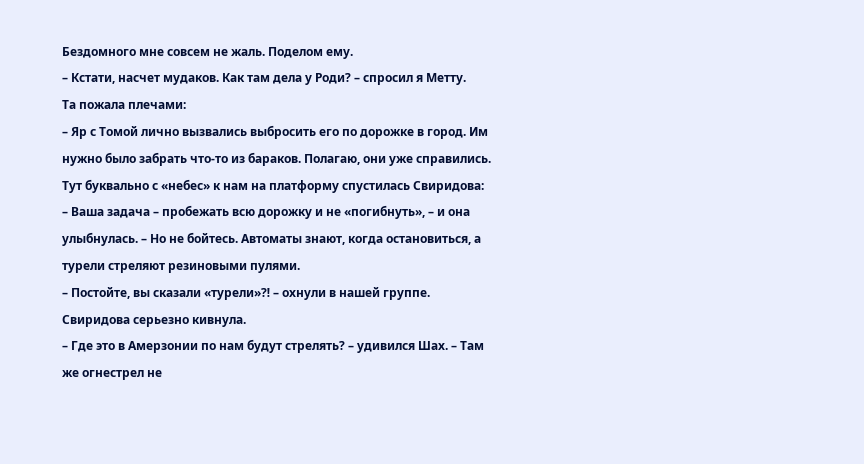Бездомного мне совсем не жаль. Поделом ему.
– Кстати, насчет мудаков. Как там дела у Роди? – спросил я Метту.
Та пожала плечами:
– Яр с Томой лично вызвались выбросить его по дорожке в город. Им нужно было забрать что-то из бараков. Полагаю, они уже справились.
Тут буквально с «небес» к нам на платформу спустилась Свиридова:
– Ваша задача – пробежать всю дорожку и не «погибнуть», – и она улыбнулась. – Но не бойтесь. Автоматы знают, когда остановиться, а турели стреляют резиновыми пулями.
– Постойте, вы сказали «турели»⁈ – охнули в нашей группе.
Свиридова серьезно кивнула.
– Где это в Амерзонии по нам будут стрелять? – удивился Шах. – Там же огнестрел не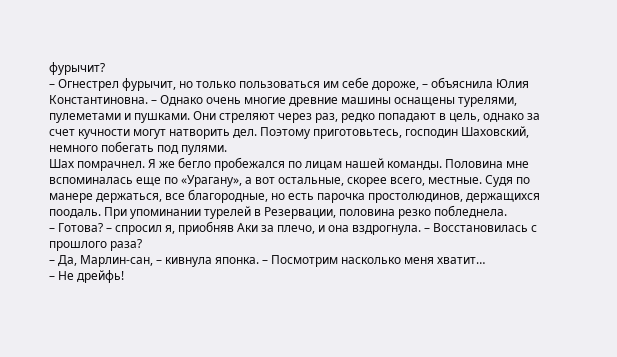фурычит?
– Огнестрел фурычит, но только пользоваться им себе дороже, – объяснила Юлия Константиновна. – Однако очень многие древние машины оснащены турелями, пулеметами и пушками. Они стреляют через раз, редко попадают в цель, однако за счет кучности могут натворить дел. Поэтому приготовьтесь, господин Шаховский, немного побегать под пулями.
Шах помрачнел. Я же бегло пробежался по лицам нашей команды. Половина мне вспоминалась еще по «Урагану», а вот остальные, скорее всего, местные. Судя по манере держаться, все благородные, но есть парочка простолюдинов, держащихся поодаль. При упоминании турелей в Резервации, половина резко побледнела.
– Готова? – спросил я, приобняв Аки за плечо, и она вздрогнула. – Восстановилась с прошлого раза?
– Да, Марлин-сан, – кивнула японка. – Посмотрим насколько меня хватит…
– Не дрейфь!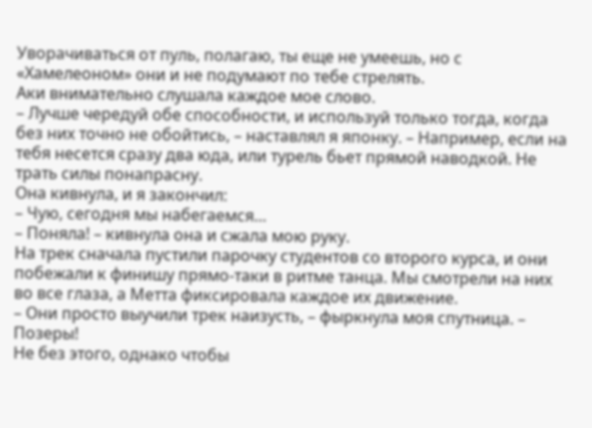Уворачиваться от пуль, полагаю, ты еще не умеешь, но с «Хамелеоном» они и не подумают по тебе стрелять.
Аки внимательно слушала каждое мое слово.
– Лучше чередуй обе способности, и используй только тогда, когда без них точно не обойтись, – наставлял я японку. – Например, если на тебя несется сразу два юда, или турель бьет прямой наводкой. Не трать силы понапрасну.
Она кивнула, и я закончил:
– Чую, сегодня мы набегаемся…
– Поняла! – кивнула она и сжала мою руку.
На трек сначала пустили парочку студентов со второго курса, и они побежали к финишу прямо-таки в ритме танца. Мы смотрели на них во все глаза, а Метта фиксировала каждое их движение.
– Они просто выучили трек наизусть, – фыркнула моя спутница. – Позеры!
Не без этого, однако чтобы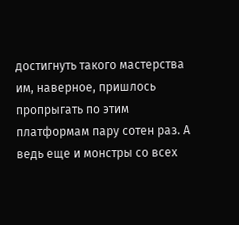достигнуть такого мастерства им, наверное, пришлось пропрыгать по этим платформам пару сотен раз. А ведь еще и монстры со всех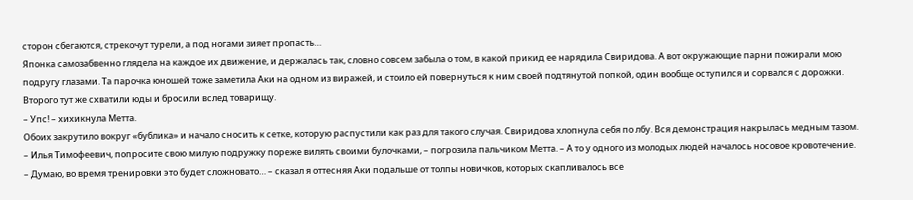сторон сбегаются, стрекочут турели, а под ногами зияет пропасть…
Японка самозабвенно глядела на каждое их движение, и держалась так, словно совсем забыла о том, в какой прикид ее нарядила Свиридова. А вот окружающие парни пожирали мою подругу глазами. Та парочка юношей тоже заметила Аки на одном из виражей, и стоило ей повернуться к ним своей подтянутой попкой, один вообще оступился и сорвался с дорожки. Второго тут же схватили юды и бросили вслед товарищу.
– Упс! – хихикнула Метта.
Обоих закрутило вокруг «бублика» и начало сносить к сетке, которую распустили как раз для такого случая. Свиридова хлопнула себя по лбу. Вся демонстрация накрылась медным тазом.
– Илья Тимофеевич, попросите свою милую подружку пореже вилять своими булочками, – погрозила пальчиком Метта. – А то у одного из молодых людей началось носовое кровотечение.
– Думаю, во время тренировки это будет сложновато… – сказал я оттесняя Аки подальше от толпы новичков, которых скапливалось все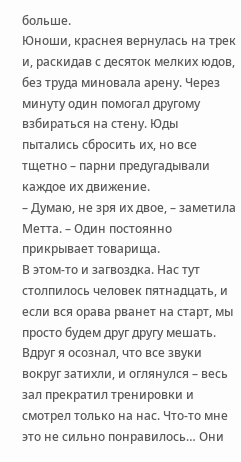больше.
Юноши, краснея вернулась на трек и, раскидав с десяток мелких юдов, без труда миновала арену. Через минуту один помогал другому взбираться на стену. Юды пытались сбросить их, но все тщетно – парни предугадывали каждое их движение.
– Думаю, не зря их двое, – заметила Метта. – Один постоянно прикрывает товарища.
В этом-то и загвоздка. Нас тут столпилось человек пятнадцать, и если вся орава рванет на старт, мы просто будем друг другу мешать.
Вдруг я осознал, что все звуки вокруг затихли, и оглянулся – весь зал прекратил тренировки и смотрел только на нас. Что-то мне это не сильно понравилось… Они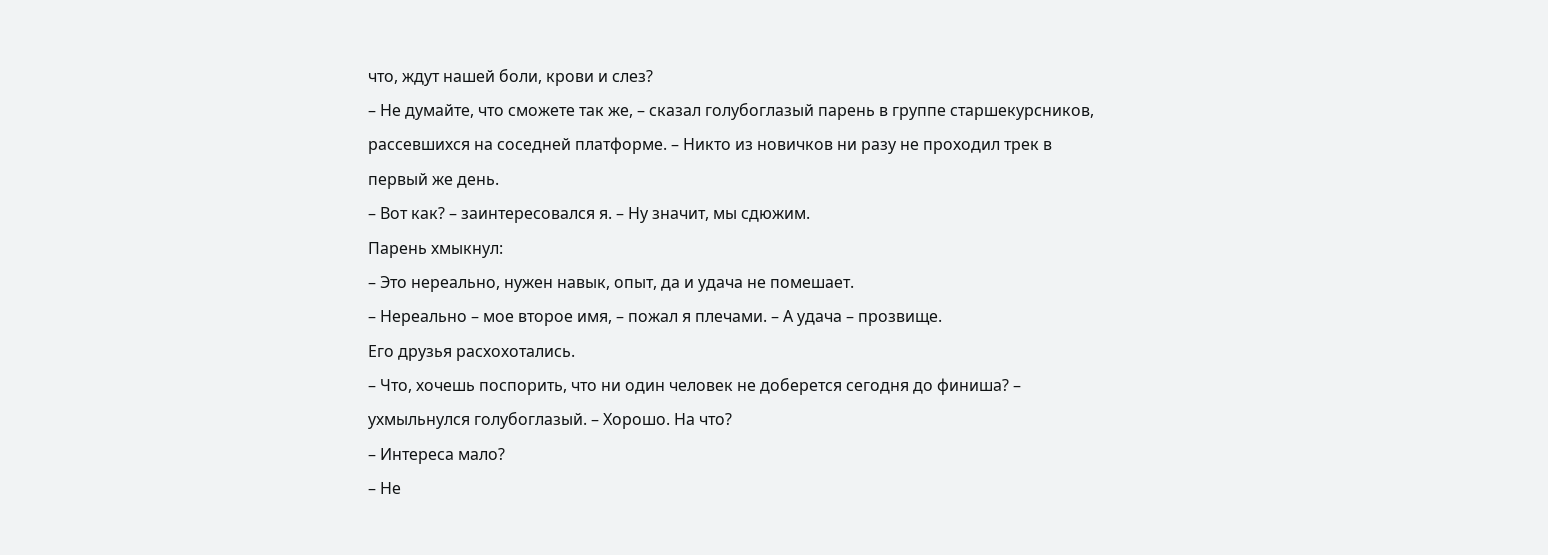что, ждут нашей боли, крови и слез?
– Не думайте, что сможете так же, – сказал голубоглазый парень в группе старшекурсников, рассевшихся на соседней платформе. – Никто из новичков ни разу не проходил трек в первый же день.
– Вот как? – заинтересовался я. – Ну значит, мы сдюжим.
Парень хмыкнул:
– Это нереально, нужен навык, опыт, да и удача не помешает.
– Нереально – мое второе имя, – пожал я плечами. – А удача – прозвище.
Его друзья расхохотались.
– Что, хочешь поспорить, что ни один человек не доберется сегодня до финиша? – ухмыльнулся голубоглазый. – Хорошо. На что?
– Интереса мало?
– Не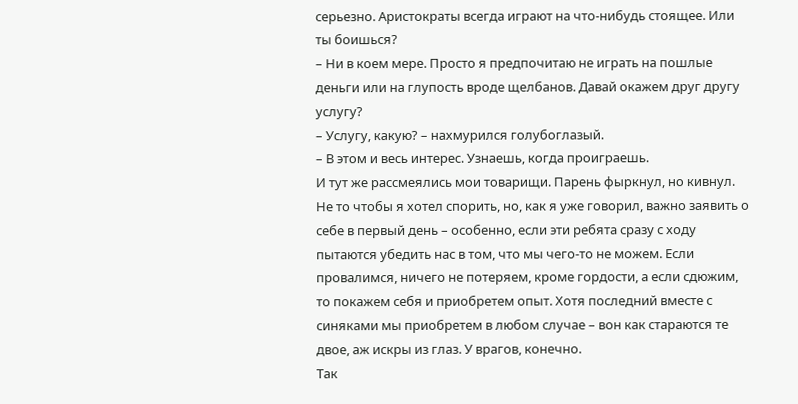серьезно. Аристократы всегда играют на что-нибудь стоящее. Или ты боишься?
– Ни в коем мере. Просто я предпочитаю не играть на пошлые деньги или на глупость вроде щелбанов. Давай окажем друг другу услугу?
– Услугу, какую? – нахмурился голубоглазый.
– В этом и весь интерес. Узнаешь, когда проиграешь.
И тут же рассмеялись мои товарищи. Парень фыркнул, но кивнул.
Не то чтобы я хотел спорить, но, как я уже говорил, важно заявить о себе в первый день – особенно, если эти ребята сразу с ходу пытаются убедить нас в том, что мы чего-то не можем. Если провалимся, ничего не потеряем, кроме гордости, а если сдюжим, то покажем себя и приобретем опыт. Хотя последний вместе с синяками мы приобретем в любом случае – вон как стараются те двое, аж искры из глаз. У врагов, конечно.
Так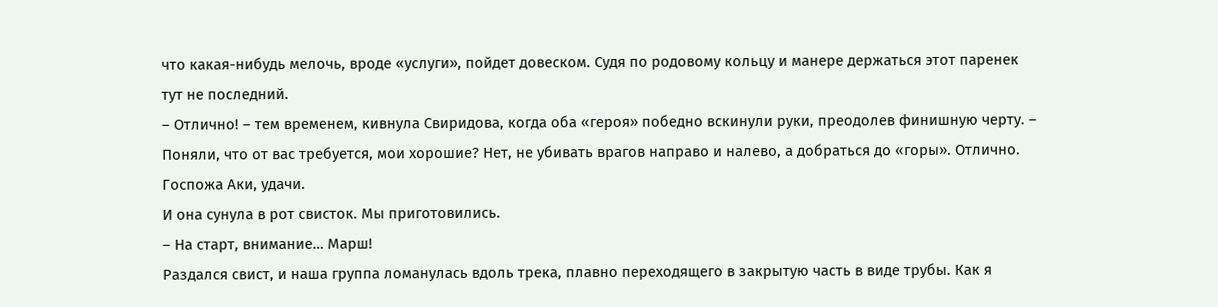что какая-нибудь мелочь, вроде «услуги», пойдет довеском. Судя по родовому кольцу и манере держаться этот паренек тут не последний.
– Отлично! – тем временем, кивнула Свиридова, когда оба «героя» победно вскинули руки, преодолев финишную черту. – Поняли, что от вас требуется, мои хорошие? Нет, не убивать врагов направо и налево, а добраться до «горы». Отлично. Госпожа Аки, удачи.
И она сунула в рот свисток. Мы приготовились.
– На старт, внимание… Марш!
Раздался свист, и наша группа ломанулась вдоль трека, плавно переходящего в закрытую часть в виде трубы. Как я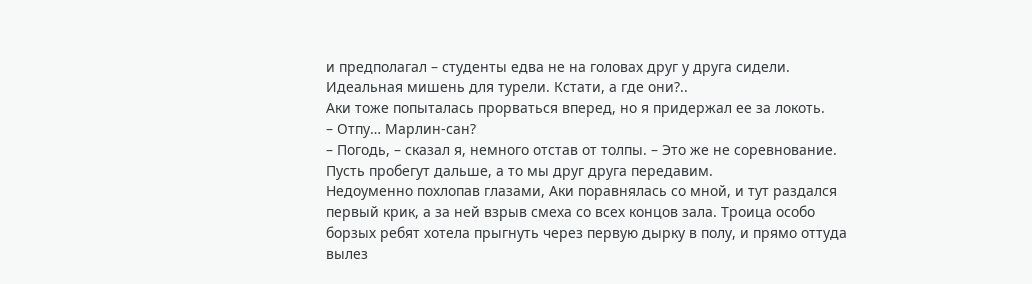и предполагал – студенты едва не на головах друг у друга сидели.
Идеальная мишень для турели. Кстати, а где они?..
Аки тоже попыталась прорваться вперед, но я придержал ее за локоть.
– Отпу… Марлин-сан?
– Погодь, – сказал я, немного отстав от толпы. – Это же не соревнование. Пусть пробегут дальше, а то мы друг друга передавим.
Недоуменно похлопав глазами, Аки поравнялась со мной, и тут раздался первый крик, а за ней взрыв смеха со всех концов зала. Троица особо борзых ребят хотела прыгнуть через первую дырку в полу, и прямо оттуда вылез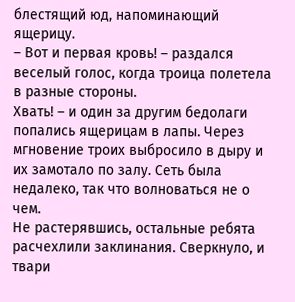блестящий юд, напоминающий ящерицу.
– Вот и первая кровь! – раздался веселый голос, когда троица полетела в разные стороны.
Хвать! – и один за другим бедолаги попались ящерицам в лапы. Через мгновение троих выбросило в дыру и их замотало по залу. Сеть была недалеко, так что волноваться не о чем.
Не растерявшись, остальные ребята расчехлили заклинания. Сверкнуло, и твари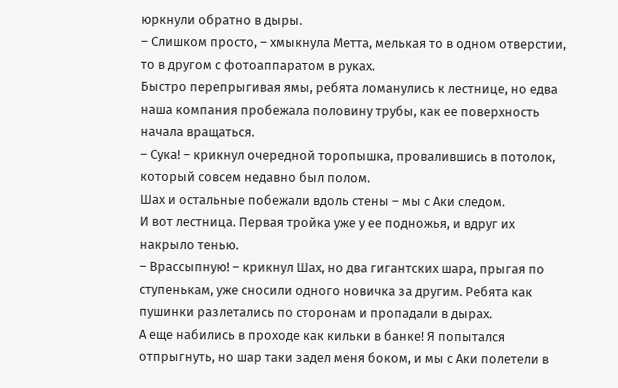юркнули обратно в дыры.
– Слишком просто, – хмыкнула Метта, мелькая то в одном отверстии, то в другом с фотоаппаратом в руках.
Быстро перепрыгивая ямы, ребята ломанулись к лестнице, но едва наша компания пробежала половину трубы, как ее поверхность начала вращаться.
– Сука! – крикнул очередной торопышка, провалившись в потолок, который совсем недавно был полом.
Шах и остальные побежали вдоль стены – мы с Аки следом.
И вот лестница. Первая тройка уже у ее подножья, и вдруг их накрыло тенью.
– Врассыпную! – крикнул Шах, но два гигантских шара, прыгая по ступенькам, уже сносили одного новичка за другим. Ребята как пушинки разлетались по сторонам и пропадали в дырах.
А еще набились в проходе как кильки в банке! Я попытался отпрыгнуть, но шар таки задел меня боком, и мы с Аки полетели в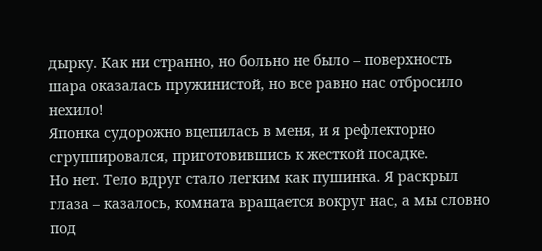дырку. Как ни странно, но больно не было – поверхность шара оказалась пружинистой, но все равно нас отбросило нехило!
Японка судорожно вцепилась в меня, и я рефлекторно сгруппировался, приготовившись к жесткой посадке.
Но нет. Тело вдруг стало легким как пушинка. Я раскрыл глаза – казалось, комната вращается вокруг нас, а мы словно под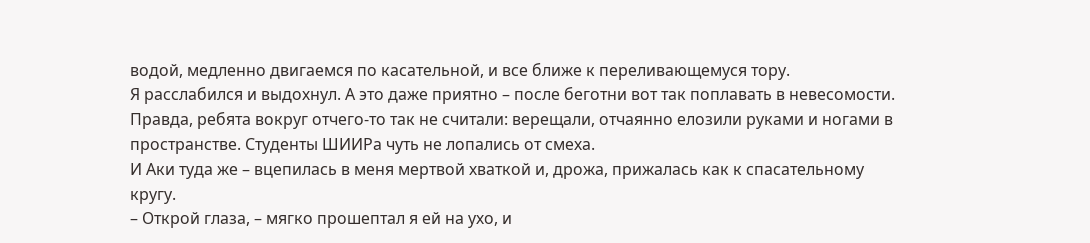водой, медленно двигаемся по касательной, и все ближе к переливающемуся тору.
Я расслабился и выдохнул. А это даже приятно – после беготни вот так поплавать в невесомости. Правда, ребята вокруг отчего-то так не считали: верещали, отчаянно елозили руками и ногами в пространстве. Студенты ШИИРа чуть не лопались от смеха.
И Аки туда же – вцепилась в меня мертвой хваткой и, дрожа, прижалась как к спасательному кругу.
– Открой глаза, – мягко прошептал я ей на ухо, и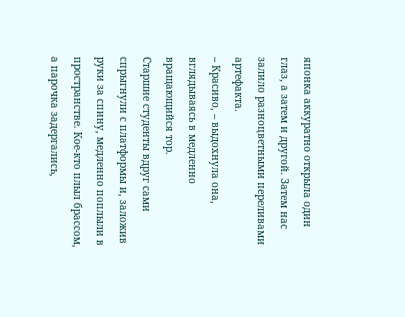японка аккуратно открыла один глаз, а затем и другой. Затем нас залило разноцветными переливами артефакта.
– Красиво, – выдохнула она, вглядываясь в медленно вращающийся тор.
Старшие студенты вдруг сами спрыгнули с платформы и, заложив руки за спину, медленно поплыли в пространстве. Кое-кто плыл брассом, а парочка задергались,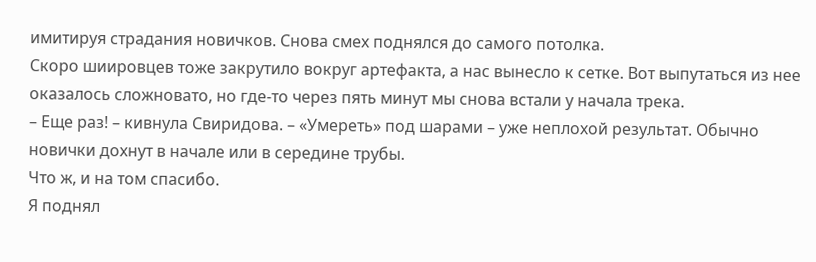имитируя страдания новичков. Снова смех поднялся до самого потолка.
Скоро шиировцев тоже закрутило вокруг артефакта, а нас вынесло к сетке. Вот выпутаться из нее оказалось сложновато, но где-то через пять минут мы снова встали у начала трека.
– Еще раз! – кивнула Свиридова. – «Умереть» под шарами – уже неплохой результат. Обычно новички дохнут в начале или в середине трубы.
Что ж, и на том спасибо.
Я поднял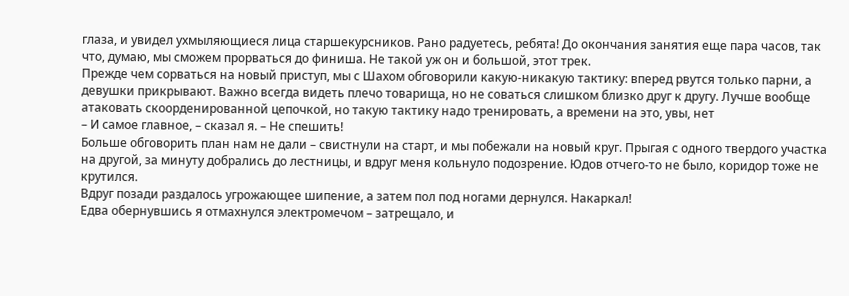глаза, и увидел ухмыляющиеся лица старшекурсников. Рано радуетесь, ребята! До окончания занятия еще пара часов, так что, думаю, мы сможем прорваться до финиша. Не такой уж он и большой, этот трек.
Прежде чем сорваться на новый приступ, мы с Шахом обговорили какую-никакую тактику: вперед рвутся только парни, а девушки прикрывают. Важно всегда видеть плечо товарища, но не соваться слишком близко друг к другу. Лучше вообще атаковать скоорденированной цепочкой, но такую тактику надо тренировать, а времени на это, увы, нет
– И самое главное, – сказал я. – Не спешить!
Больше обговорить план нам не дали – свистнули на старт, и мы побежали на новый круг. Прыгая с одного твердого участка на другой, за минуту добрались до лестницы, и вдруг меня кольнуло подозрение. Юдов отчего-то не было, коридор тоже не крутился.
Вдруг позади раздалось угрожающее шипение, а затем пол под ногами дернулся. Накаркал!
Едва обернувшись я отмахнулся электромечом – затрещало, и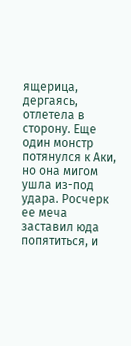ящерица, дергаясь, отлетела в сторону. Еще один монстр потянулся к Аки, но она мигом ушла из-под удара. Росчерк ее меча заставил юда попятиться, и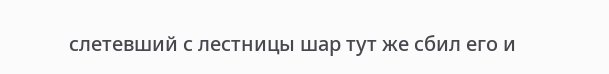слетевший с лестницы шар тут же сбил его и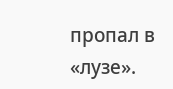пропал в «лузе».